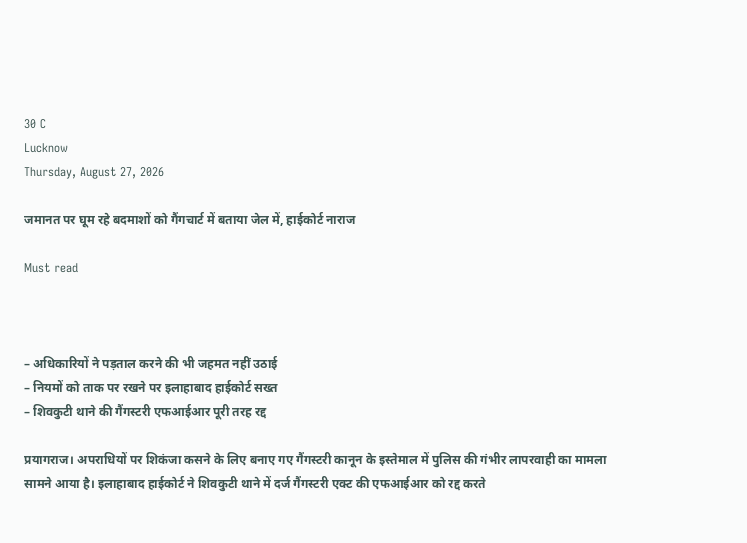30 C
Lucknow
Thursday, August 27, 2026

जमानत पर घूम रहे बदमाशों को गैंगचार्ट में बताया जेल में, हाईकोर्ट नाराज

Must read



– अधिकारियों ने पड़ताल करने की भी जहमत नहीं उठाई
– नियमों को ताक पर रखने पर इलाहाबाद हाईकोर्ट सख्त
– शिवकुटी थाने की गैंगस्टरी एफआईआर पूरी तरह रद्द

प्रयागराज। अपराधियों पर शिकंजा कसने के लिए बनाए गए गैंगस्टरी कानून के इस्तेमाल में पुलिस की गंभीर लापरवाही का मामला सामने आया है। इलाहाबाद हाईकोर्ट ने शिवकुटी थाने में दर्ज गैंगस्टरी एक्ट की एफआईआर को रद्द करते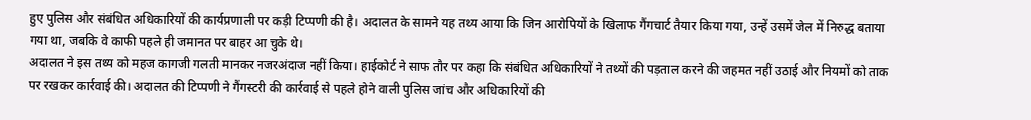हुए पुलिस और संबंधित अधिकारियों की कार्यप्रणाली पर कड़ी टिप्पणी की है। अदालत के सामने यह तथ्य आया कि जिन आरोपियों के खिलाफ गैंगचार्ट तैयार किया गया, उन्हें उसमें जेल में निरुद्ध बताया गया था, जबकि वे काफी पहले ही जमानत पर बाहर आ चुके थे।
अदालत ने इस तथ्य को महज कागजी गलती मानकर नजरअंदाज नहीं किया। हाईकोर्ट ने साफ तौर पर कहा कि संबंधित अधिकारियों ने तथ्यों की पड़ताल करने की जहमत नहीं उठाई और नियमों को ताक पर रखकर कार्रवाई की। अदालत की टिप्पणी ने गैंगस्टरी की कार्रवाई से पहले होने वाली पुलिस जांच और अधिकारियों की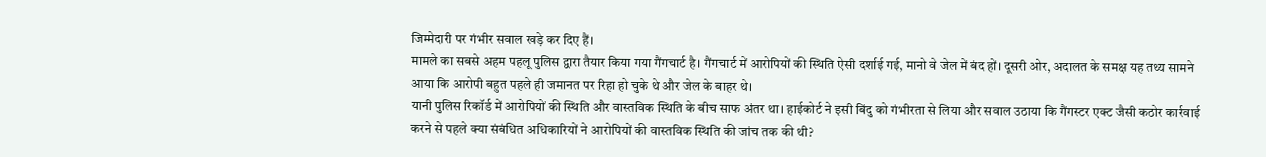जिम्मेदारी पर गंभीर सवाल खड़े कर दिए हैं।
मामले का सबसे अहम पहलू पुलिस द्वारा तैयार किया गया गैंगचार्ट है। गैंगचार्ट में आरोपियों की स्थिति ऐसी दर्शाई गई, मानो वे जेल में बंद हों। दूसरी ओर, अदालत के समक्ष यह तथ्य सामने आया कि आरोपी बहुत पहले ही जमानत पर रिहा हो चुके थे और जेल के बाहर थे।
यानी पुलिस रिकॉर्ड में आरोपियों की स्थिति और वास्तविक स्थिति के बीच साफ अंतर था। हाईकोर्ट ने इसी बिंदु को गंभीरता से लिया और सवाल उठाया कि गैंगस्टर एक्ट जैसी कठोर कार्रवाई करने से पहले क्या संबंधित अधिकारियों ने आरोपियों की वास्तविक स्थिति की जांच तक की थी?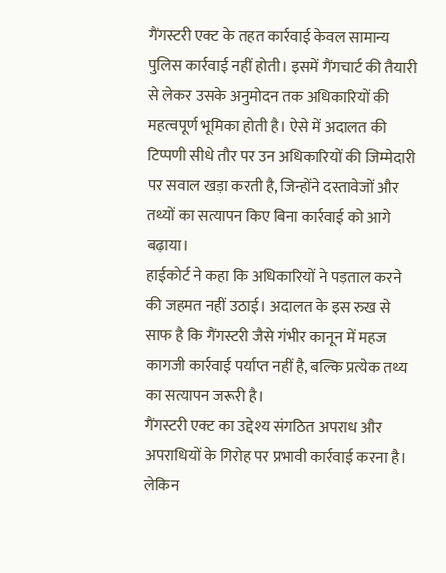गैंगस्टरी एक्ट के तहत कार्रवाई केवल सामान्य पुलिस कार्रवाई नहीं होती। इसमें गैंगचार्ट की तैयारी से लेकर उसके अनुमोदन तक अधिकारियों की महत्वपूर्ण भूमिका होती है। ऐसे में अदालत की टिप्पणी सीधे तौर पर उन अधिकारियों की जिम्मेदारी पर सवाल खड़ा करती है, जिन्होंने दस्तावेजों और तथ्यों का सत्यापन किए बिना कार्रवाई को आगे बढ़ाया।
हाईकोर्ट ने कहा कि अधिकारियों ने पड़ताल करने की जहमत नहीं उठाई। अदालत के इस रुख से साफ है कि गैंगस्टरी जैसे गंभीर कानून में महज कागजी कार्रवाई पर्याप्त नहीं है, बल्कि प्रत्येक तथ्य का सत्यापन जरूरी है।
गैंगस्टरी एक्ट का उद्देश्य संगठित अपराध और अपराधियों के गिरोह पर प्रभावी कार्रवाई करना है। लेकिन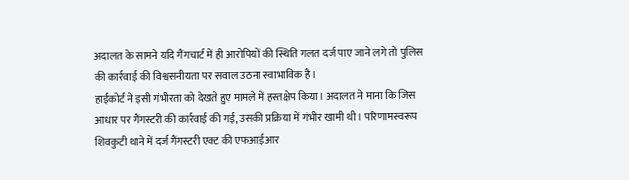अदालत के सामने यदि गैंगचार्ट में ही आरोपियों की स्थिति गलत दर्ज पाए जाने लगे तो पुलिस की कार्रवाई की विश्वसनीयता पर सवाल उठना स्वाभाविक है।
हाईकोर्ट ने इसी गंभीरता को देखते हुए मामले में हस्तक्षेप किया। अदालत ने माना कि जिस आधार पर गैंगस्टरी की कार्रवाई की गई, उसकी प्रक्रिया में गंभीर खामी थी। परिणामस्वरूप शिवकुटी थाने में दर्ज गैंगस्टरी एक्ट की एफआईआर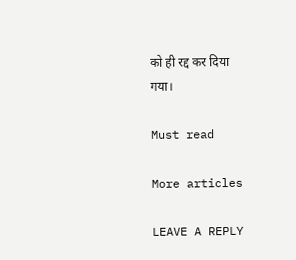को ही रद्द कर दिया गया।

Must read

More articles

LEAVE A REPLY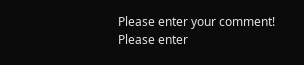Please enter your comment!
Please enter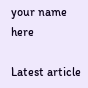your name here

Latest article